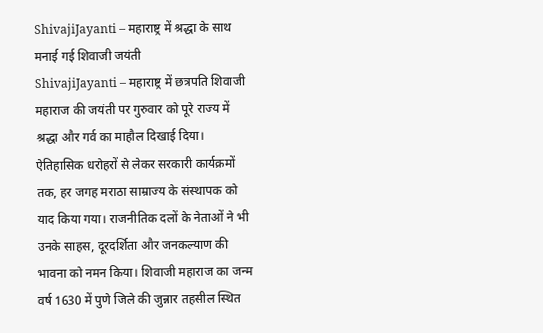ShivajiJayanti – महाराष्ट्र में श्रद्धा के साथ मनाई गई शिवाजी जयंती
ShivajiJayanti – महाराष्ट्र में छत्रपति शिवाजी महाराज की जयंती पर गुरुवार को पूरे राज्य में श्रद्धा और गर्व का माहौल दिखाई दिया। ऐतिहासिक धरोहरों से लेकर सरकारी कार्यक्रमों तक, हर जगह मराठा साम्राज्य के संस्थापक को याद किया गया। राजनीतिक दलों के नेताओं ने भी उनके साहस, दूरदर्शिता और जनकल्याण की भावना को नमन किया। शिवाजी महाराज का जन्म वर्ष 1630 में पुणे जिले की जुन्नार तहसील स्थित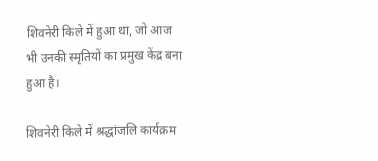शिवनेरी किले में हुआ था, जो आज भी उनकी स्मृतियों का प्रमुख केंद्र बना हुआ है।

शिवनेरी किले में श्रद्धांजलि कार्यक्रम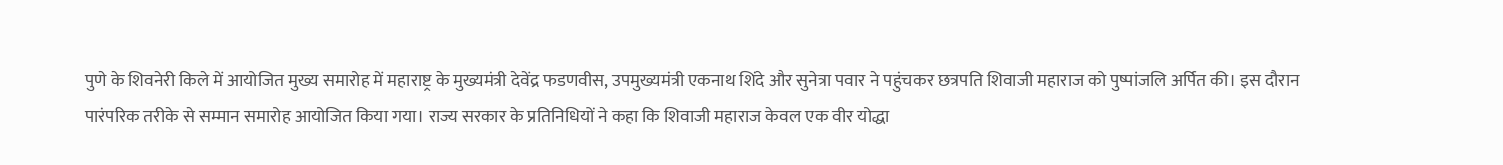पुणे के शिवनेरी किले में आयोजित मुख्य समारोह में महाराष्ट्र के मुख्यमंत्री देवेंद्र फडणवीस, उपमुख्यमंत्री एकनाथ शिंदे और सुनेत्रा पवार ने पहुंचकर छत्रपति शिवाजी महाराज को पुष्पांजलि अर्पित की। इस दौरान पारंपरिक तरीके से सम्मान समारोह आयोजित किया गया। राज्य सरकार के प्रतिनिधियों ने कहा कि शिवाजी महाराज केवल एक वीर योद्धा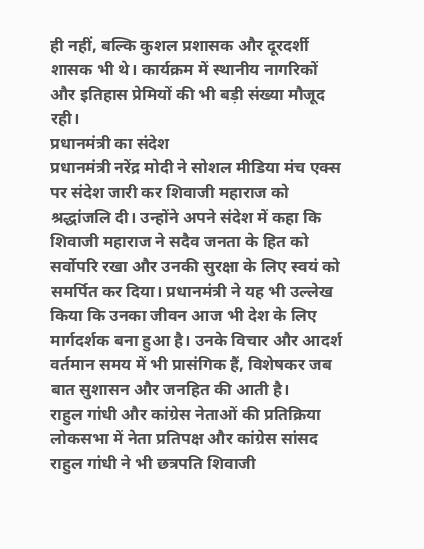ही नहीं, बल्कि कुशल प्रशासक और दूरदर्शी शासक भी थे। कार्यक्रम में स्थानीय नागरिकों और इतिहास प्रेमियों की भी बड़ी संख्या मौजूद रही।
प्रधानमंत्री का संदेश
प्रधानमंत्री नरेंद्र मोदी ने सोशल मीडिया मंच एक्स पर संदेश जारी कर शिवाजी महाराज को श्रद्धांजलि दी। उन्होंने अपने संदेश में कहा कि शिवाजी महाराज ने सदैव जनता के हित को सर्वोपरि रखा और उनकी सुरक्षा के लिए स्वयं को समर्पित कर दिया। प्रधानमंत्री ने यह भी उल्लेख किया कि उनका जीवन आज भी देश के लिए मार्गदर्शक बना हुआ है। उनके विचार और आदर्श वर्तमान समय में भी प्रासंगिक हैं, विशेषकर जब बात सुशासन और जनहित की आती है।
राहुल गांधी और कांग्रेस नेताओं की प्रतिक्रिया
लोकसभा में नेता प्रतिपक्ष और कांग्रेस सांसद राहुल गांधी ने भी छत्रपति शिवाजी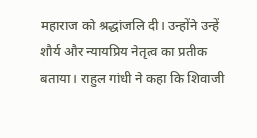महाराज को श्रद्धांजलि दी। उन्होंने उन्हें शौर्य और न्यायप्रिय नेतृत्व का प्रतीक बताया। राहुल गांधी ने कहा कि शिवाजी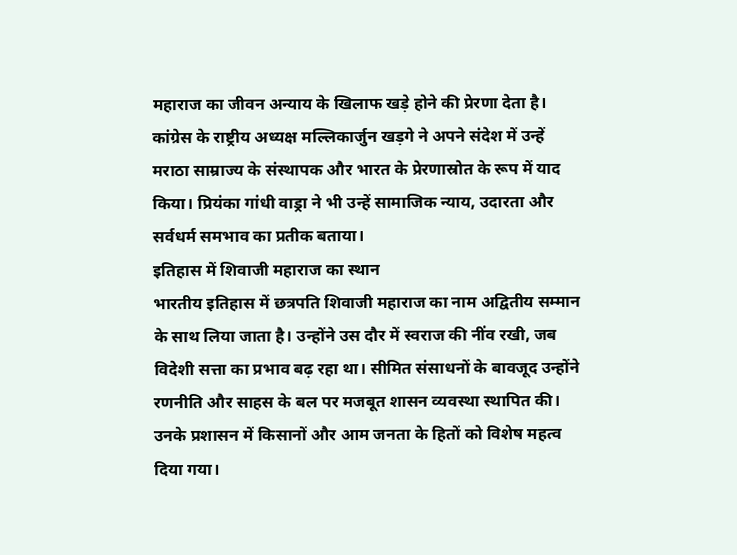महाराज का जीवन अन्याय के खिलाफ खड़े होने की प्रेरणा देता है। कांग्रेस के राष्ट्रीय अध्यक्ष मल्लिकार्जुन खड़गे ने अपने संदेश में उन्हें मराठा साम्राज्य के संस्थापक और भारत के प्रेरणास्रोत के रूप में याद किया। प्रियंका गांधी वाड्रा ने भी उन्हें सामाजिक न्याय, उदारता और सर्वधर्म समभाव का प्रतीक बताया।
इतिहास में शिवाजी महाराज का स्थान
भारतीय इतिहास में छत्रपति शिवाजी महाराज का नाम अद्वितीय सम्मान के साथ लिया जाता है। उन्होंने उस दौर में स्वराज की नींव रखी, जब विदेशी सत्ता का प्रभाव बढ़ रहा था। सीमित संसाधनों के बावजूद उन्होंने रणनीति और साहस के बल पर मजबूत शासन व्यवस्था स्थापित की। उनके प्रशासन में किसानों और आम जनता के हितों को विशेष महत्व दिया गया।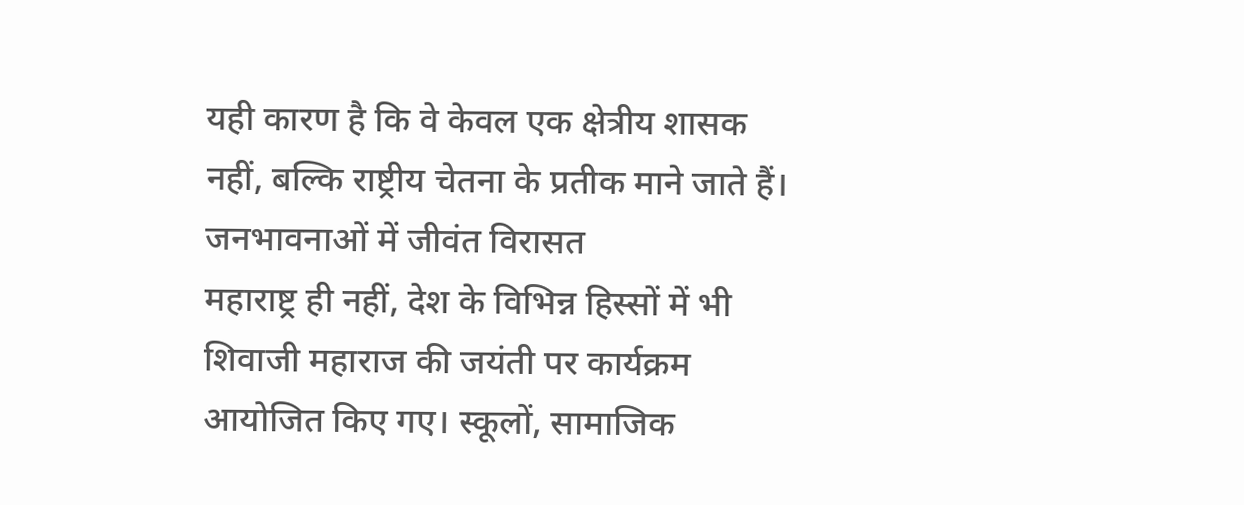यही कारण है कि वे केवल एक क्षेत्रीय शासक नहीं, बल्कि राष्ट्रीय चेतना के प्रतीक माने जाते हैं।
जनभावनाओं में जीवंत विरासत
महाराष्ट्र ही नहीं, देश के विभिन्न हिस्सों में भी शिवाजी महाराज की जयंती पर कार्यक्रम आयोजित किए गए। स्कूलों, सामाजिक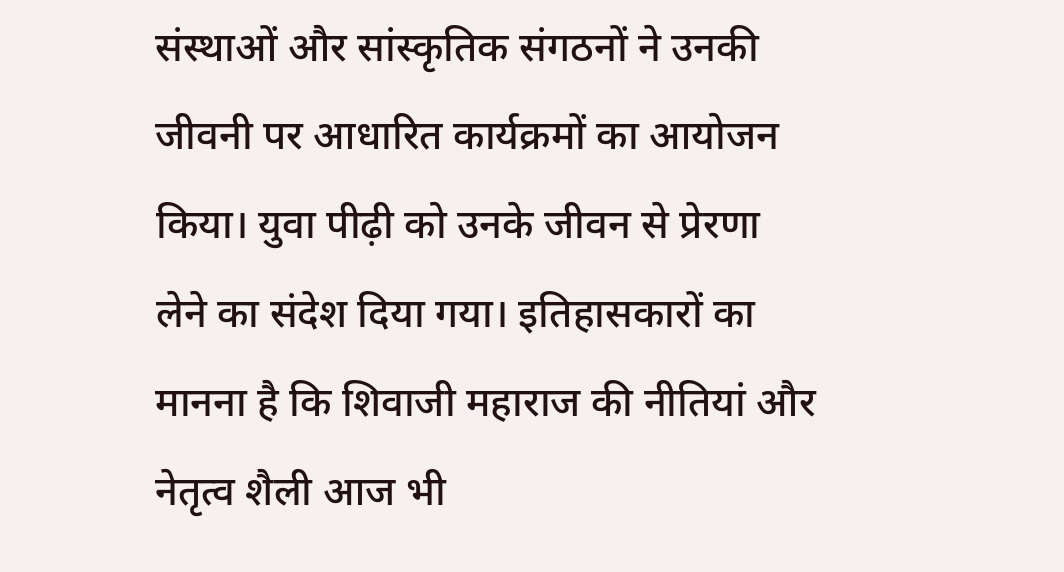संस्थाओं और सांस्कृतिक संगठनों ने उनकी जीवनी पर आधारित कार्यक्रमों का आयोजन किया। युवा पीढ़ी को उनके जीवन से प्रेरणा लेने का संदेश दिया गया। इतिहासकारों का मानना है कि शिवाजी महाराज की नीतियां और नेतृत्व शैली आज भी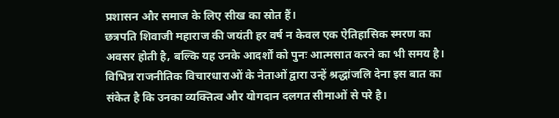प्रशासन और समाज के लिए सीख का स्रोत हैं।
छत्रपति शिवाजी महाराज की जयंती हर वर्ष न केवल एक ऐतिहासिक स्मरण का अवसर होती है, बल्कि यह उनके आदर्शों को पुनः आत्मसात करने का भी समय है। विभिन्न राजनीतिक विचारधाराओं के नेताओं द्वारा उन्हें श्रद्धांजलि देना इस बात का संकेत है कि उनका व्यक्तित्व और योगदान दलगत सीमाओं से परे है।